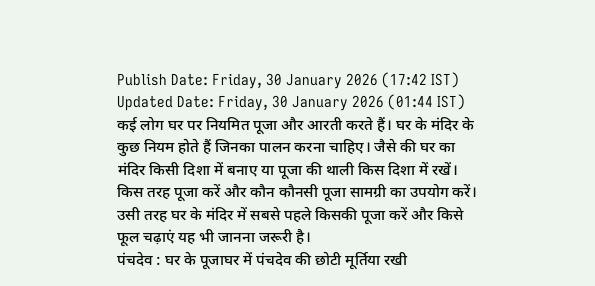Publish Date: Friday, 30 January 2026 (17:42 IST)
Updated Date: Friday, 30 January 2026 (01:44 IST)
कई लोग घर पर नियमित पूजा और आरती करते हैं। घर के मंदिर के कुछ नियम होते हैं जिनका पालन करना चाहिए। जैसे की घर का मंदिर किसी दिशा में बनाए या पूजा की थाली किस दिशा में रखें। किस तरह पूजा करें और कौन कौनसी पूजा सामग्री का उपयोग करें। उसी तरह घर के मंदिर में सबसे पहले किसकी पूजा करें और किसे फूल चढ़ाएं यह भी जानना जरूरी है।
पंचदेव : घर के पूजाघर में पंचदेव की छोटी मूर्तिया रखी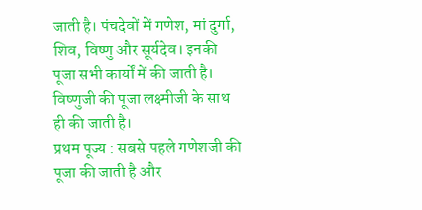जाती है। पंचदेवों में गणेश, मां दुर्गा, शिव, विष्णु और सूर्यदेव। इनकी पूजा सभी कार्यों में की जाती है। विष्णुजी की पूजा लक्ष्मीजी के साथ ही की जाती है।
प्रथम पूज्य : सबसे पहले गणेशजी की पूजा की जाती है और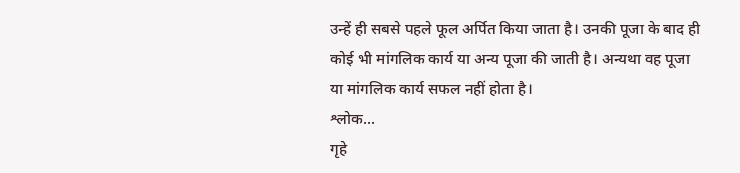उन्हें ही सबसे पहले फूल अर्पित किया जाता है। उनकी पूजा के बाद ही कोई भी मांगलिक कार्य या अन्य पूजा की जाती है। अन्यथा वह पूजा या मांगलिक कार्य सफल नहीं होता है।
श्लोक...
गृहे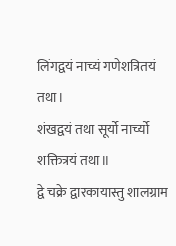लिंगद्वयं नाच्यं गणेशत्रितयं तथा।
शंखद्वयं तथा सूर्यो नार्च्यो शक्तित्रयं तथा॥
द्वे चक्रे द्वारकायास्तु शालग्राम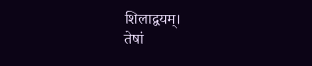शिलाद्वयम्।
तेषां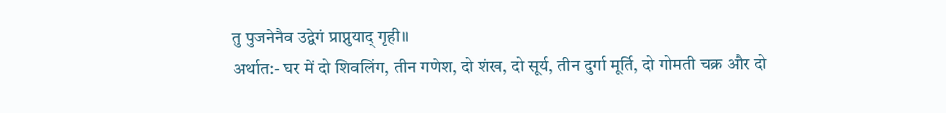तु पुजनेनैव उद्वेगं प्राप्नुयाद् गृही॥
अर्थात:- घर में दो शिवलिंग, तीन गणेश, दो शंख, दो सूर्य, तीन दुर्गा मूर्ति, दो गोमती चक्र और दो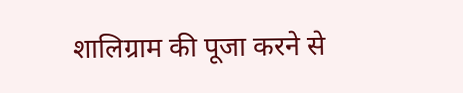शालिग्राम की पूजा करने से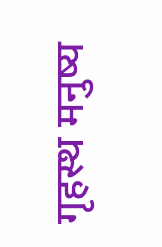गृहस्थ मनुष्य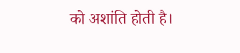को अशांति होती है।